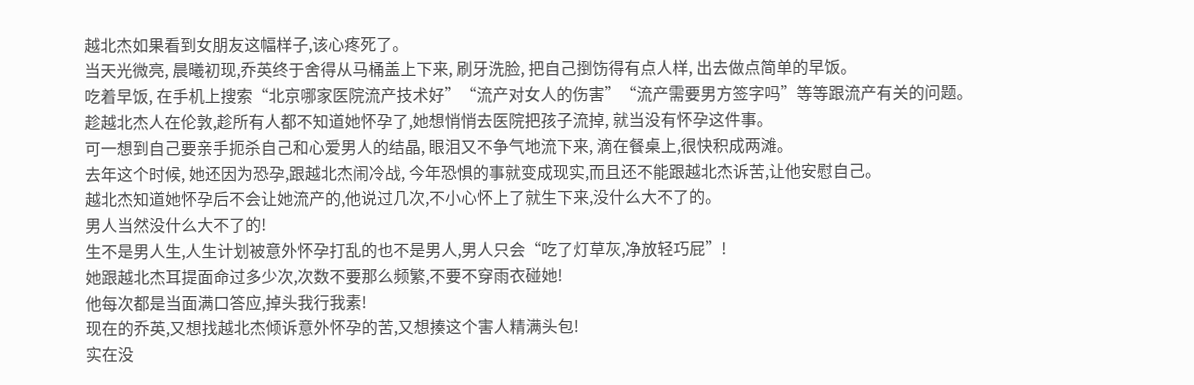越北杰如果看到女朋友这幅样子,该心疼死了。
当天光微亮, 晨曦初现,乔英终于舍得从马桶盖上下来, 刷牙洗脸, 把自己捯饬得有点人样, 出去做点简单的早饭。
吃着早饭, 在手机上搜索“北京哪家医院流产技术好”“流产对女人的伤害”“流产需要男方签字吗”等等跟流产有关的问题。
趁越北杰人在伦敦,趁所有人都不知道她怀孕了,她想悄悄去医院把孩子流掉, 就当没有怀孕这件事。
可一想到自己要亲手扼杀自己和心爱男人的结晶, 眼泪又不争气地流下来, 滴在餐桌上,很快积成两滩。
去年这个时候, 她还因为恐孕,跟越北杰闹冷战, 今年恐惧的事就变成现实,而且还不能跟越北杰诉苦,让他安慰自己。
越北杰知道她怀孕后不会让她流产的,他说过几次,不小心怀上了就生下来,没什么大不了的。
男人当然没什么大不了的!
生不是男人生,人生计划被意外怀孕打乱的也不是男人,男人只会“吃了灯草灰,净放轻巧屁”!
她跟越北杰耳提面命过多少次,次数不要那么频繁,不要不穿雨衣碰她!
他每次都是当面满口答应,掉头我行我素!
现在的乔英,又想找越北杰倾诉意外怀孕的苦,又想揍这个害人精满头包!
实在没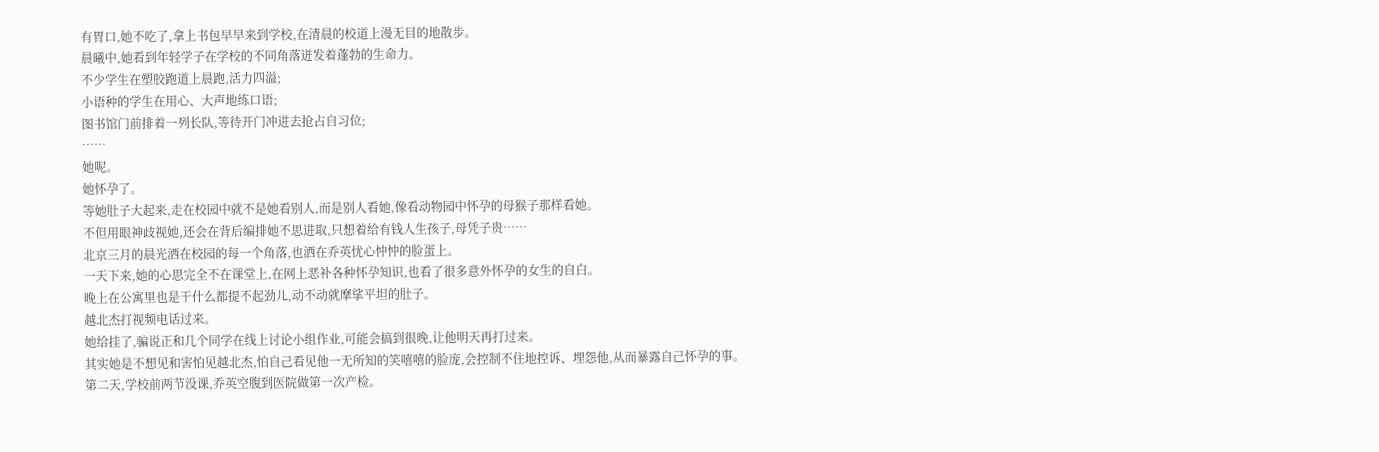有胃口,她不吃了,拿上书包早早来到学校,在清晨的校道上漫无目的地散步。
晨曦中,她看到年轻学子在学校的不同角落迸发着蓬勃的生命力。
不少学生在塑胶跑道上晨跑,活力四溢;
小语种的学生在用心、大声地练口语;
图书馆门前排着一列长队,等待开门冲进去抢占自习位;
……
她呢。
她怀孕了。
等她肚子大起来,走在校园中就不是她看别人,而是别人看她,像看动物园中怀孕的母猴子那样看她。
不但用眼神歧视她,还会在背后编排她不思进取,只想着给有钱人生孩子,母凭子贵……
北京三月的晨光洒在校园的每一个角落,也洒在乔英忧心忡忡的脸蛋上。
一天下来,她的心思完全不在课堂上,在网上恶补各种怀孕知识,也看了很多意外怀孕的女生的自白。
晚上在公寓里也是干什么都提不起劲儿,动不动就摩挲平坦的肚子。
越北杰打视频电话过来。
她给挂了,骗说正和几个同学在线上讨论小组作业,可能会搞到很晚,让他明天再打过来。
其实她是不想见和害怕见越北杰,怕自己看见他一无所知的笑嘻嘻的脸庞,会控制不住地控诉、埋怨他,从而暴露自己怀孕的事。
第二天,学校前两节没课,乔英空腹到医院做第一次产检。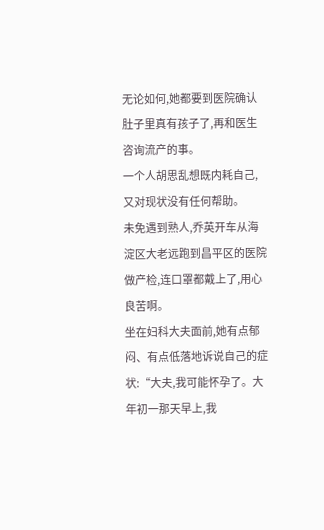无论如何,她都要到医院确认肚子里真有孩子了,再和医生咨询流产的事。
一个人胡思乱想既内耗自己,又对现状没有任何帮助。
未免遇到熟人,乔英开车从海淀区大老远跑到昌平区的医院做产检,连口罩都戴上了,用心良苦啊。
坐在妇科大夫面前,她有点郁闷、有点低落地诉说自己的症状:“大夫,我可能怀孕了。大年初一那天早上,我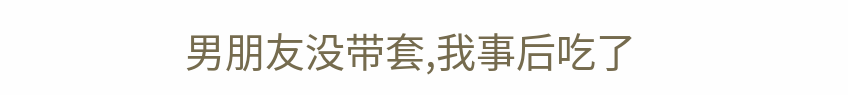男朋友没带套,我事后吃了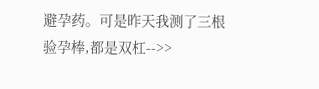避孕药。可是昨天我测了三根验孕棒,都是双杠-->>